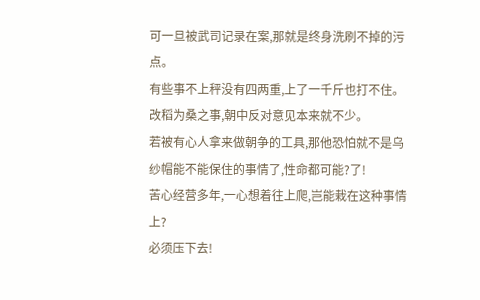可一旦被武司记录在案,那就是终身洗刷不掉的污点。
有些事不上秤没有四两重,上了一千斤也打不住。
改稻为桑之事,朝中反对意见本来就不少。
若被有心人拿来做朝争的工具,那他恐怕就不是乌纱帽能不能保住的事情了,性命都可能?了!
苦心经营多年,一心想着往上爬,岂能栽在这种事情上?
必须压下去!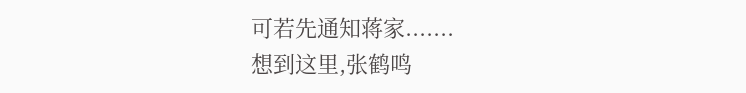可若先通知蒋家.......
想到这里,张鹤鸣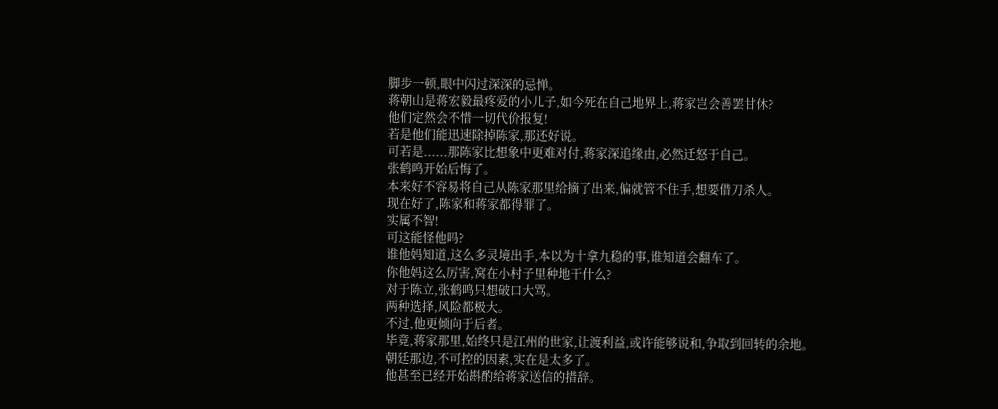脚步一顿,眼中闪过深深的忌惮。
蒋朝山是蒋宏毅最疼爱的小儿子,如今死在自己地界上,蒋家岂会善罢甘休?
他们定然会不惜一切代价报复!
若是他们能迅速除掉陈家,那还好说。
可若是......那陈家比想象中更难对付,蒋家深追缘由,必然迁怒于自己。
张鹤鸣开始后悔了。
本来好不容易将自己从陈家那里给摘了出来,偏就管不住手,想要借刀杀人。
现在好了,陈家和蒋家都得罪了。
实属不智!
可这能怪他吗?
谁他妈知道,这么多灵境出手,本以为十拿九稳的事,谁知道会翻车了。
你他妈这么厉害,窝在小村子里种地干什么?
对于陈立,张鹤鸣只想破口大骂。
两种选择,风险都极大。
不过,他更倾向于后者。
毕竟,蒋家那里,始终只是江州的世家,让渡利益,或许能够说和,争取到回转的余地。
朝廷那边,不可控的因素,实在是太多了。
他甚至已经开始斟酌给蒋家送信的措辞。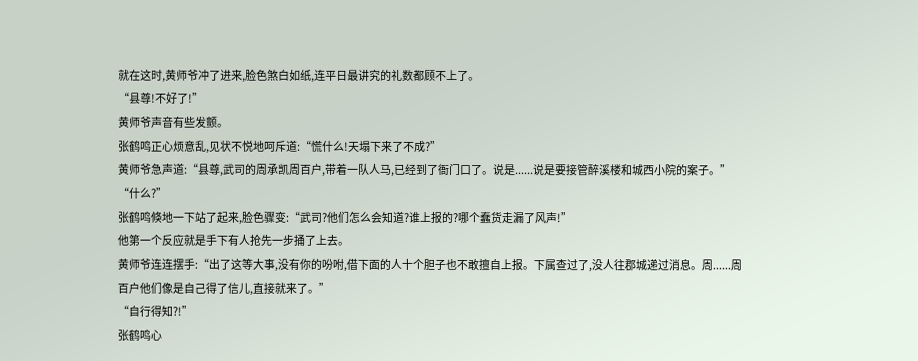就在这时,黄师爷冲了进来,脸色煞白如纸,连平日最讲究的礼数都顾不上了。
“县尊!不好了!”
黄师爷声音有些发颤。
张鹤鸣正心烦意乱,见状不悦地呵斥道:“慌什么!天塌下来了不成?”
黄师爷急声道:“县尊,武司的周承凯周百户,带着一队人马,已经到了衙门口了。说是......说是要接管醉溪楼和城西小院的案子。”
“什么?”
张鹤鸣倏地一下站了起来,脸色骤变:“武司?他们怎么会知道?谁上报的?哪个蠢货走漏了风声!”
他第一个反应就是手下有人抢先一步捅了上去。
黄师爷连连摆手:“出了这等大事,没有你的吩咐,借下面的人十个胆子也不敢擅自上报。下属查过了,没人往郡城递过消息。周......周百户他们像是自己得了信儿,直接就来了。”
“自行得知?!”
张鹤鸣心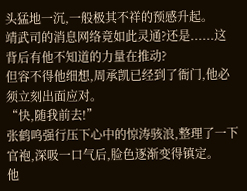头猛地一沉,一般极其不祥的预感升起。
靖武司的消息网络竟如此灵通?还是......这背后有他不知道的力量在推动?
但容不得他细想,周承凯已经到了衙门,他必须立刻出面应对。
“快,随我前去!”
张鹤鸣强行压下心中的惊涛骇浪,整理了一下官袍,深吸一口气后,脸色逐渐变得镇定。
他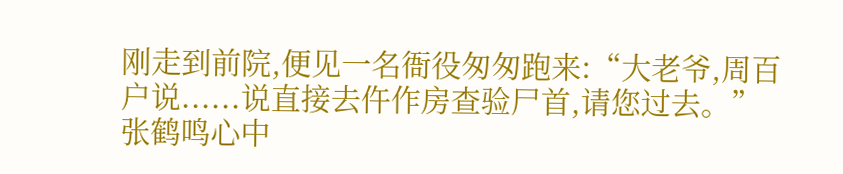刚走到前院,便见一名衙役匆匆跑来:“大老爷,周百户说......说直接去仵作房查验尸首,请您过去。”
张鹤鸣心中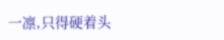一凛,只得硬着头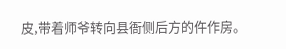皮,带着师爷转向县衙侧后方的仵作房。